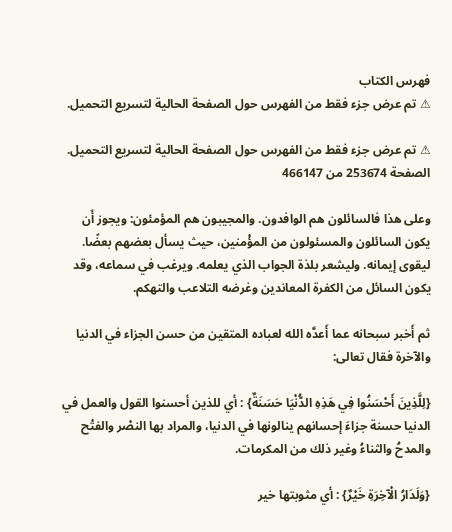فهرس الكتاب
⚠ تم عرض جزء فقط من الفهرس حول الصفحة الحالية لتسريع التحميل.

⚠ تم عرض جزء فقط من الفهرس حول الصفحة الحالية لتسريع التحميل.
الصفحة 253674 من 466147

وعلى هذا فالسائلون هم الوافدون. والمجيبون هم المؤمئون: ويجوز أَن يكون السائلون والمسئولون من المؤْمنين، حيث يسأل بعضهم بعضًا. ليقوى إيمانه. وليشعر بلذة الجواب الذي يعلمه. ويرغب في سماعه، وقد يكون السائل من الكفرة المعاندين وغرضه التلاعب والتهكم.

ثم أَخبر سبحانه عما أَعدَّه الله لعباده المتقين من حسن الجزاء في الدنيا والآخرة فقال تعالى:

{لِلَّذِينَ أَحْسَنُوا فِي هَذِهِ الدُّنْيَا حَسَنَةٌ} : أي للذين أحسنوا القول والعمل في الدنيا حسنة جزاءَ إحسانهم ينالونها في الدنيا، والمراد بها النصْر والفتْح والمدحُ والثناءُ وغير ذلك من المكرمات.

{وَلَدَارُ الْآخِرَةِ خَيْرٌ} : أي مثوبتها خير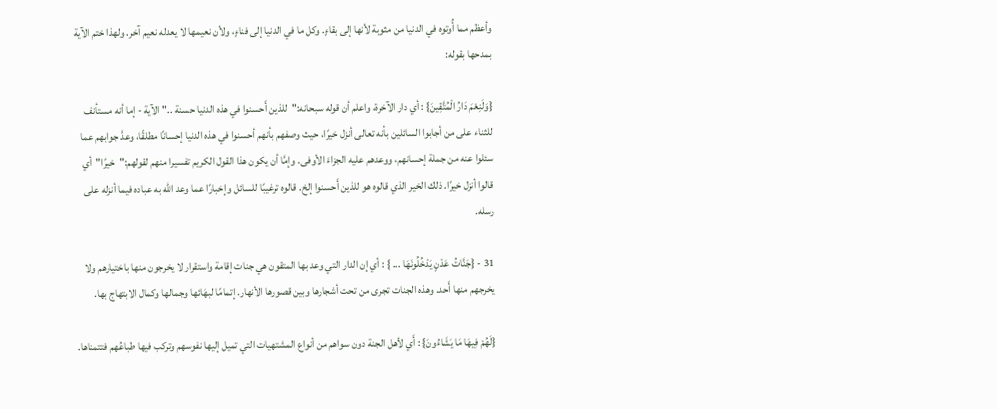وأعظم مما أُوتوه في الدنيا من مثوبة لأنها إلى بقاءٍ. وكل ما في الدنيا إلى فناءٍ، ولأن نعيمها لا يعدله نعيم آخر. ولهذا ختم الآية بمدحها بقوله:

{وَلَنِعْمَ دَارُ الْمُتَّقِينَ} : أي دار الآخرة، واعلم أن قوله سبحانه:"للذين أَحسنوا في هذه الدنيا حسنة .."الآية - إما أنه مستأنف للثناء على من أجابوا السائلين بأنه تعالى أنزل خيرًا، حيث وصفهم بأنهم أحسنوا في هذه الدنيا إحسانًا مطلقًا، وعدَّ جوابهم عما سئلوا عنه من جملة إحسانهم، ووعدهم عليه الجزاءَ الأوفى. وإمَّا أن يكون هذا القول الكريم تفسيرا منهم لقولهم:"خيرًا"أي قالوا أنزل خيرًا. ذلك الخير الذي قالوه هو للذين أَحسنوا إلخ. قالوه ترغيبًا للسائل وإخبارًا عما وعد الله به عباده فيما أنزله على رسله.

31 - {جَنَّاتُ عَدْنٍ يَدْخُلُونَهَا ... } : أي إن الدار التي وعد بها المتقون هي جنات إقامة واستقرار لا يخرجون منها باختيارهم ولا يخرجهم منها أَحد. وهذه الجنات تجرى من تحت أشجارها وبين قصورها الأنهار. إتمامًا لبهَائها وجمالها وكمال الابتهاج بها.

{لَهُمْ فِيهَا مَا يَشَاءُونَ} : أَي لأهل الجنة دون سواهم من أنواع المشتهيات التي تميل إليها نفوسهم وتركب فيها طباعُهم فتتمناها.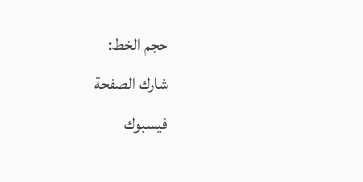حجم الخط:
شارك الصفحة
فيسبوك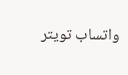واتساب تويتر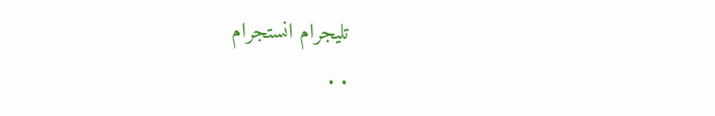تليجرام انستجرام
. .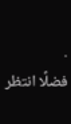.
فضلًا انتظر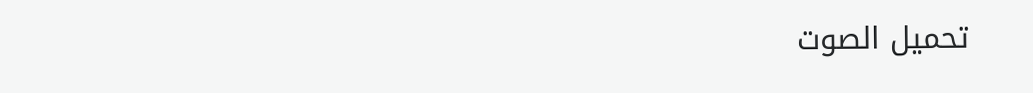تحميل الصوت